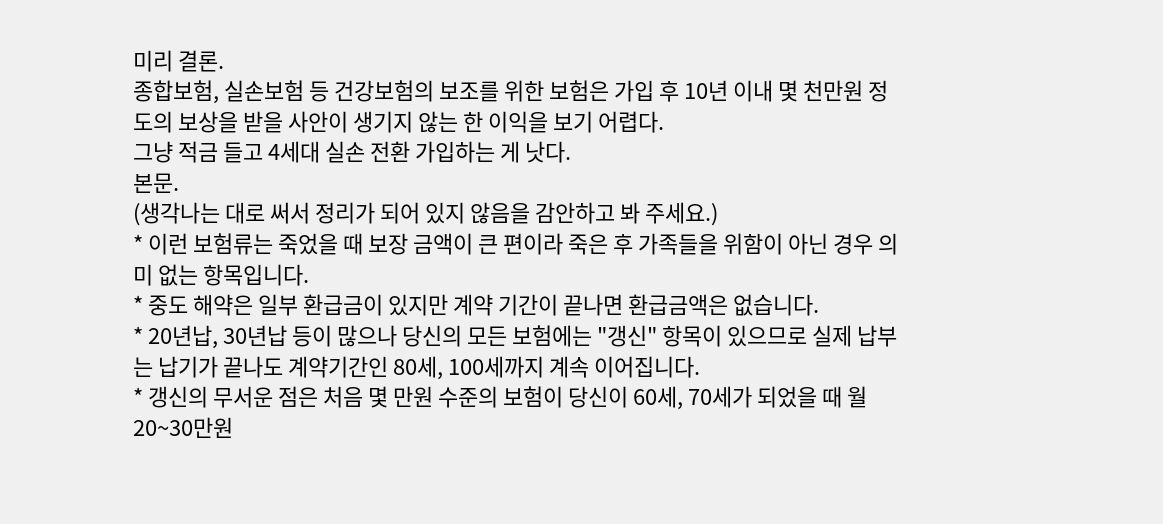미리 결론.
종합보험, 실손보험 등 건강보험의 보조를 위한 보험은 가입 후 10년 이내 몇 천만원 정도의 보상을 받을 사안이 생기지 않는 한 이익을 보기 어렵다.
그냥 적금 들고 4세대 실손 전환 가입하는 게 낫다.
본문.
(생각나는 대로 써서 정리가 되어 있지 않음을 감안하고 봐 주세요.)
* 이런 보험류는 죽었을 때 보장 금액이 큰 편이라 죽은 후 가족들을 위함이 아닌 경우 의미 없는 항목입니다.
* 중도 해약은 일부 환급금이 있지만 계약 기간이 끝나면 환급금액은 없습니다.
* 20년납, 30년납 등이 많으나 당신의 모든 보험에는 "갱신" 항목이 있으므로 실제 납부는 납기가 끝나도 계약기간인 80세, 100세까지 계속 이어집니다.
* 갱신의 무서운 점은 처음 몇 만원 수준의 보험이 당신이 60세, 70세가 되었을 때 월 20~30만원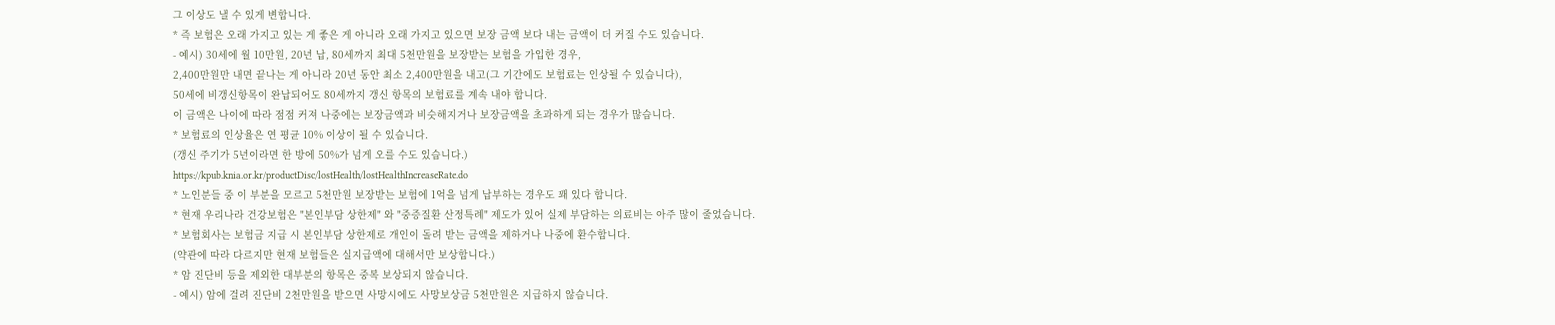그 이상도 낼 수 있게 변합니다.
* 즉 보험은 오래 가지고 있는 게 좋은 게 아니라 오래 가지고 있으면 보장 금액 보다 내는 금액이 더 커질 수도 있습니다.
- 예시) 30세에 월 10만원, 20년 납, 80세까지 최대 5천만원을 보장받는 보험을 가입한 경우,
2,400만원만 내면 끝나는 게 아니라 20년 동안 최소 2,400만원을 내고(그 기간에도 보험료는 인상될 수 있습니다),
50세에 비갱신항목이 완납되어도 80세까지 갱신 항목의 보험료를 계속 내야 합니다.
이 금액은 나이에 따라 점점 커져 나중에는 보장금액과 비슷해지거나 보장금액을 초과하게 되는 경우가 많습니다.
* 보험료의 인상율은 연 평균 10% 이상이 될 수 있습니다.
(갱신 주기가 5년이라면 한 방에 50%가 넘게 오를 수도 있습니다.)
https://kpub.knia.or.kr/productDisc/lostHealth/lostHealthIncreaseRate.do
* 노인분들 중 이 부분을 모르고 5천만원 보장받는 보험에 1억을 넘게 납부하는 경우도 꽤 있다 합니다.
* 현재 우리나라 건강보험은 "본인부담 상한제" 와 "중증질환 산정특례" 제도가 있어 실제 부담하는 의료비는 아주 많이 줄었습니다.
* 보험회사는 보험금 지급 시 본인부담 상한제로 개인이 돌려 받는 금액을 제하거나 나중에 환수합니다.
(약관에 따라 다르지만 현재 보험들은 실지급액에 대해서만 보상합니다.)
* 암 진단비 등을 제외한 대부분의 항목은 중복 보상되지 않습니다.
- 예시) 암에 걸려 진단비 2천만원을 받으면 사망시에도 사망보상금 5천만원은 지급하지 않습니다.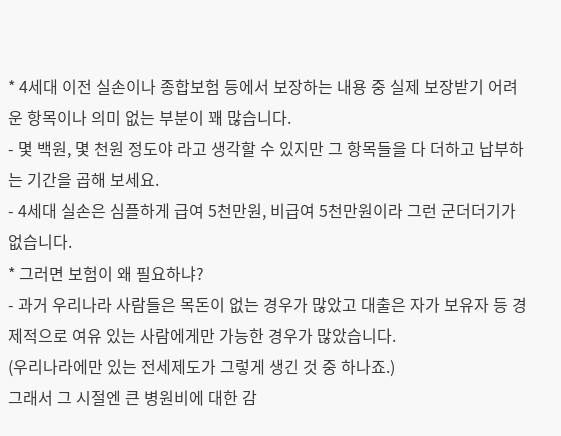* 4세대 이전 실손이나 종합보험 등에서 보장하는 내용 중 실제 보장받기 어려운 항목이나 의미 없는 부분이 꽤 많습니다.
- 몇 백원, 몇 천원 정도야 라고 생각할 수 있지만 그 항목들을 다 더하고 납부하는 기간을 곱해 보세요.
- 4세대 실손은 심플하게 급여 5천만원, 비급여 5천만원이라 그런 군더더기가 없습니다.
* 그러면 보험이 왜 필요하냐?
- 과거 우리나라 사람들은 목돈이 없는 경우가 많았고 대출은 자가 보유자 등 경제적으로 여유 있는 사람에게만 가능한 경우가 많았습니다.
(우리나라에만 있는 전세제도가 그렇게 생긴 것 중 하나죠.)
그래서 그 시절엔 큰 병원비에 대한 감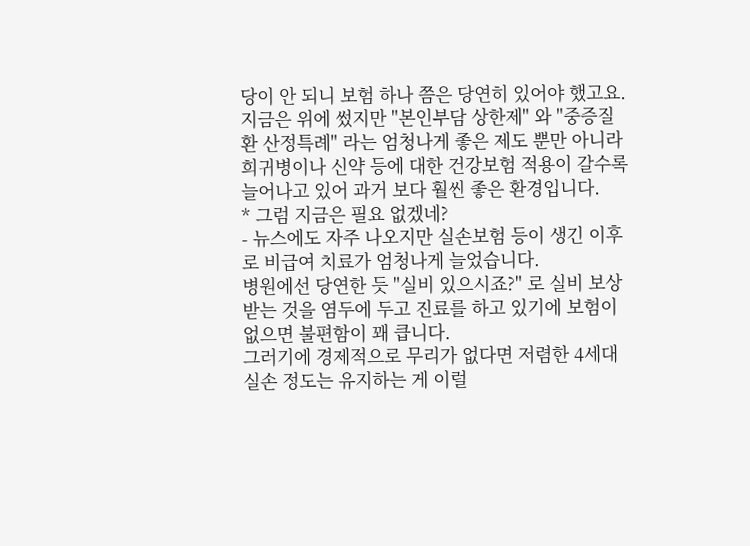당이 안 되니 보험 하나 쯤은 당연히 있어야 했고요.
지금은 위에 썼지만 "본인부담 상한제" 와 "중증질환 산정특례" 라는 엄청나게 좋은 제도 뿐만 아니라 희귀병이나 신약 등에 대한 건강보험 적용이 갈수록 늘어나고 있어 과거 보다 훨씬 좋은 환경입니다.
* 그럼 지금은 필요 없겠네?
- 뉴스에도 자주 나오지만 실손보험 등이 생긴 이후로 비급여 치료가 엄청나게 늘었습니다.
병원에선 당연한 듯 "실비 있으시죠?" 로 실비 보상 받는 것을 염두에 두고 진료를 하고 있기에 보험이 없으면 불편함이 꽤 큽니다.
그러기에 경제적으로 무리가 없다면 저렴한 4세대 실손 정도는 유지하는 게 이럴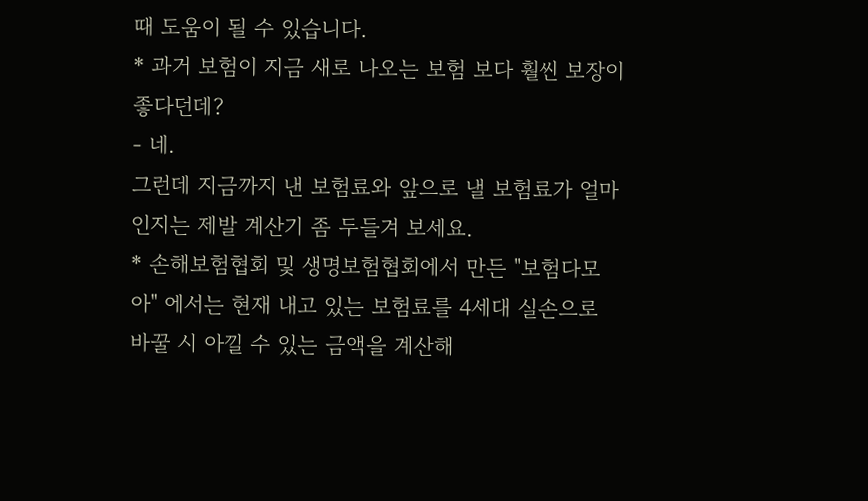때 도움이 될 수 있습니다.
* 과거 보험이 지금 새로 나오는 보험 보다 훨씬 보장이 좋다던데?
- 네.
그런데 지금까지 낸 보험료와 앞으로 낼 보험료가 얼마인지는 제발 계산기 좀 두들겨 보세요.
* 손해보험협회 및 생명보험협회에서 만든 "보험다모아" 에서는 현재 내고 있는 보험료를 4세대 실손으로 바꿀 시 아낄 수 있는 금액을 계산해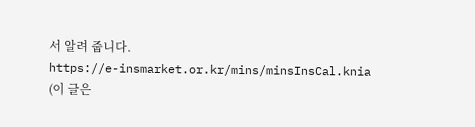서 알려 줍니다.
https://e-insmarket.or.kr/mins/minsInsCal.knia
(이 글은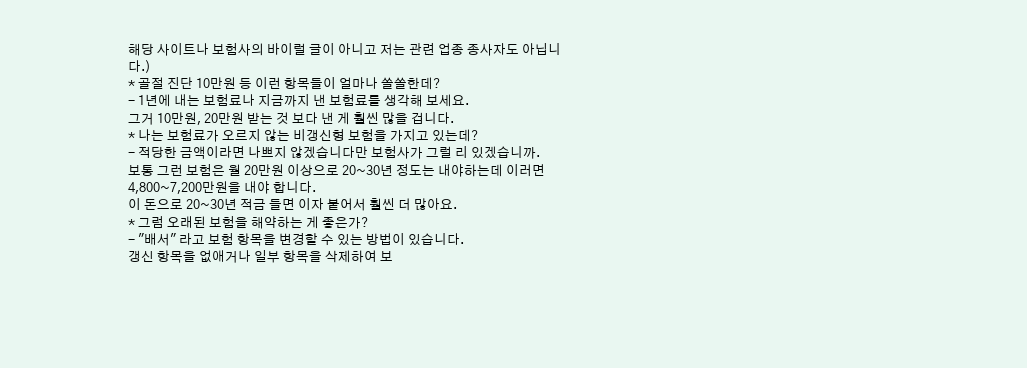해당 사이트나 보험사의 바이럴 글이 아니고 저는 관련 업종 종사자도 아닙니다.)
* 골절 진단 10만원 등 이런 항목들이 얼마나 쏠쏠한데?
- 1년에 내는 보험료나 지금까지 낸 보험료를 생각해 보세요.
그거 10만원, 20만원 받는 것 보다 낸 게 훨씬 많을 겁니다.
* 나는 보험료가 오르지 않는 비갱신형 보험을 가지고 있는데?
- 적당한 금액이라면 나쁘지 않겠습니다만 보험사가 그럴 리 있겠습니까.
보통 그런 보험은 월 20만원 이상으로 20~30년 정도는 내야하는데 이러면 4,800~7,200만원을 내야 합니다.
이 돈으로 20~30년 적금 들면 이자 붙어서 훨씬 더 많아요.
* 그럼 오래된 보험을 해약하는 게 좋은가?
- "배서" 라고 보험 항목을 변경할 수 있는 방법이 있습니다.
갱신 항목을 없애거나 일부 항목을 삭제하여 보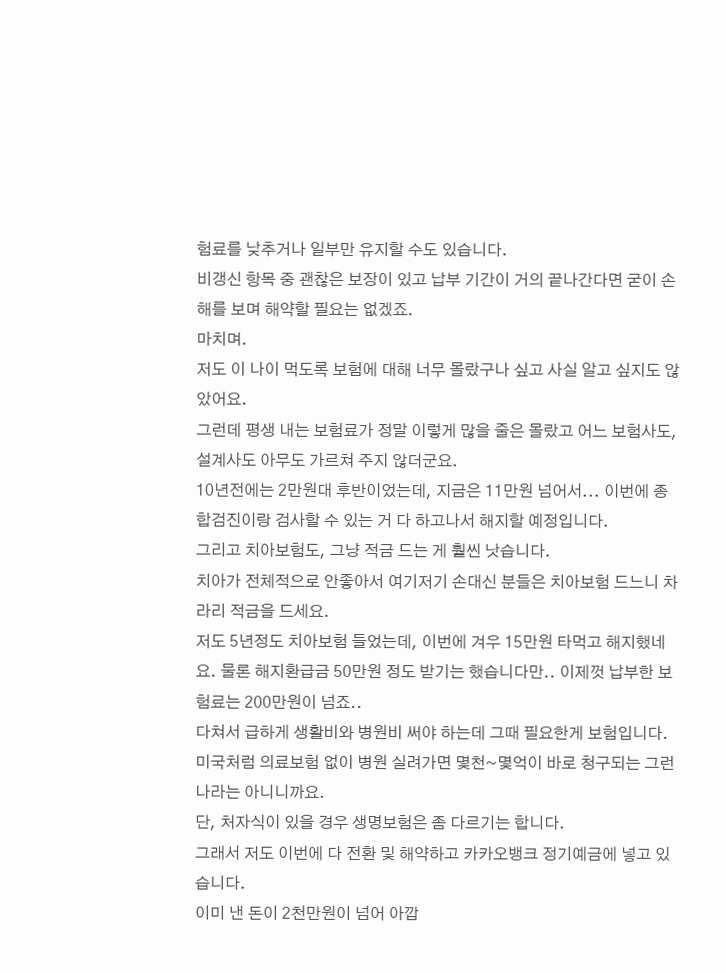험료를 낮추거나 일부만 유지할 수도 있습니다.
비갱신 항목 중 괜찮은 보장이 있고 납부 기간이 거의 끝나간다면 굳이 손해를 보며 해약할 필요는 없겠죠.
마치며.
저도 이 나이 먹도록 보험에 대해 너무 몰랐구나 싶고 사실 알고 싶지도 않았어요.
그런데 평생 내는 보험료가 정말 이렇게 많을 줄은 몰랐고 어느 보험사도, 설계사도 아무도 가르쳐 주지 않더군요.
10년전에는 2만원대 후반이었는데, 지금은 11만원 넘어서... 이번에 종합검진이랑 검사할 수 있는 거 다 하고나서 해지할 예정입니다.
그리고 치아보험도, 그냥 적금 드는 게 훨씬 낫습니다.
치아가 전체적으로 안좋아서 여기저기 손대신 분들은 치아보험 드느니 차라리 적금을 드세요.
저도 5년정도 치아보험 들었는데, 이번에 겨우 15만원 타먹고 해지했네요. 물론 해지환급금 50만원 정도 받기는 했습니다만.. 이제껏 납부한 보험료는 200만원이 넘죠..
다쳐서 급하게 생활비와 병원비 써야 하는데 그때 필요한게 보험입니다.
미국처럼 의료보험 없이 병원 실려가면 몇천~몇억이 바로 청구되는 그런 나라는 아니니까요.
단, 처자식이 있을 경우 생명보험은 좀 다르기는 합니다.
그래서 저도 이번에 다 전환 및 해약하고 카카오뱅크 정기예금에 넣고 있습니다.
이미 낸 돈이 2천만원이 넘어 아깝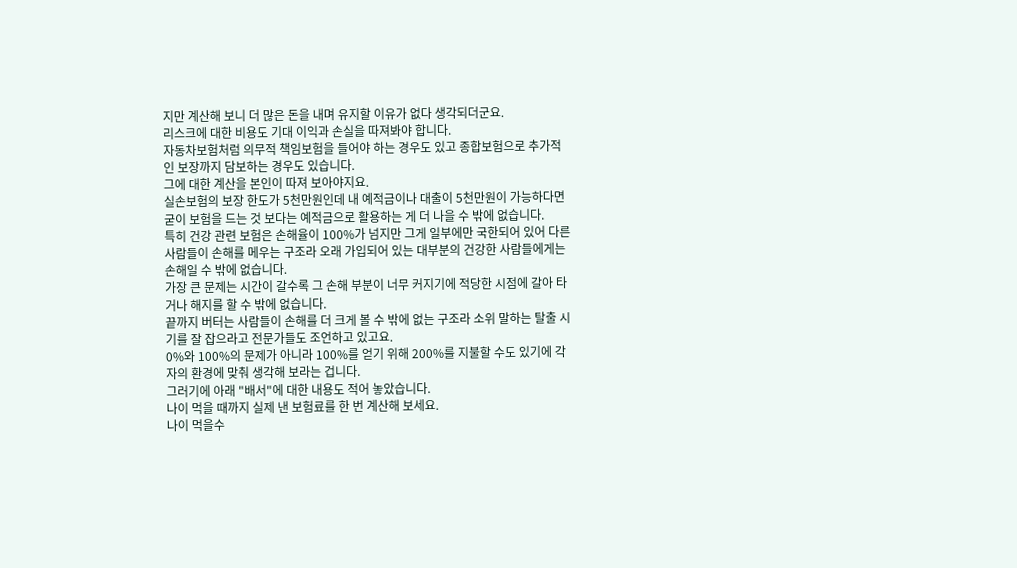지만 계산해 보니 더 많은 돈을 내며 유지할 이유가 없다 생각되더군요.
리스크에 대한 비용도 기대 이익과 손실을 따져봐야 합니다.
자동차보험처럼 의무적 책임보험을 들어야 하는 경우도 있고 종합보험으로 추가적인 보장까지 담보하는 경우도 있습니다.
그에 대한 계산을 본인이 따져 보아야지요.
실손보험의 보장 한도가 5천만원인데 내 예적금이나 대출이 5천만원이 가능하다면 굳이 보험을 드는 것 보다는 예적금으로 활용하는 게 더 나을 수 밖에 없습니다.
특히 건강 관련 보험은 손해율이 100%가 넘지만 그게 일부에만 국한되어 있어 다른 사람들이 손해를 메우는 구조라 오래 가입되어 있는 대부분의 건강한 사람들에게는 손해일 수 밖에 없습니다.
가장 큰 문제는 시간이 갈수록 그 손해 부분이 너무 커지기에 적당한 시점에 갈아 타거나 해지를 할 수 밖에 없습니다.
끝까지 버터는 사람들이 손해를 더 크게 볼 수 밖에 없는 구조라 소위 말하는 탈출 시기를 잘 잡으라고 전문가들도 조언하고 있고요.
0%와 100%의 문제가 아니라 100%를 얻기 위해 200%를 지불할 수도 있기에 각자의 환경에 맞춰 생각해 보라는 겁니다.
그러기에 아래 "배서"에 대한 내용도 적어 놓았습니다.
나이 먹을 때까지 실제 낸 보험료를 한 번 계산해 보세요.
나이 먹을수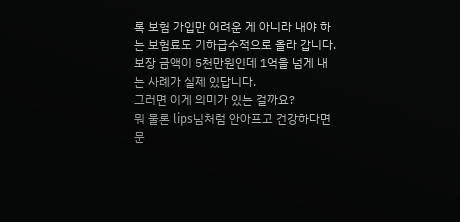록 보험 가입만 어려운 게 아니라 내야 하는 보험료도 기하급수적으로 올라 갑니다.
보장 금액이 5천만원인데 1억을 넘게 내는 사례가 실제 있답니다.
그러면 이게 의미가 있는 걸까요?
뭐 물론 lips님처럼 안아프고 건강하다면 문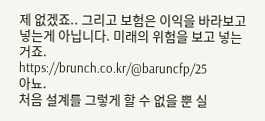제 없겠죠.. 그리고 보험은 이익을 바라보고 넣는게 아닙니다. 미래의 위험을 보고 넣는거죠.
https://brunch.co.kr/@baruncfp/25
아뇨.
처음 설계를 그렇게 할 수 없을 뿐 실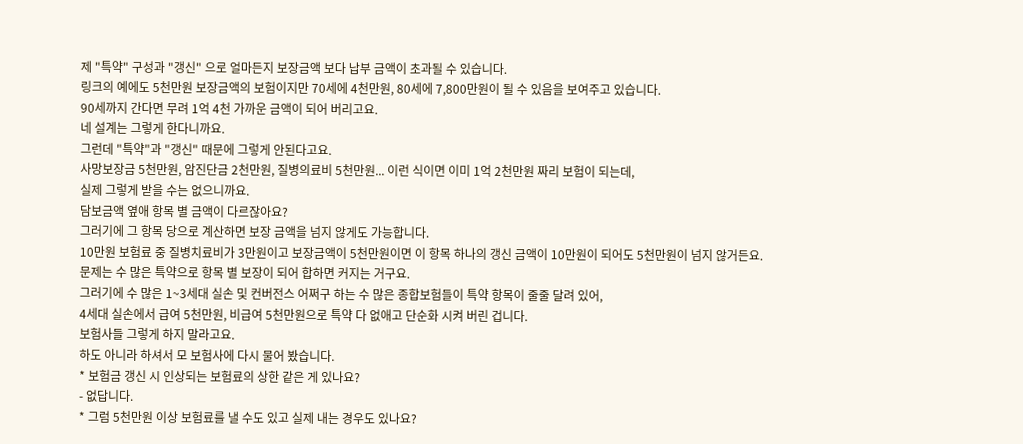제 "특약" 구성과 "갱신" 으로 얼마든지 보장금액 보다 납부 금액이 초과될 수 있습니다.
링크의 예에도 5천만원 보장금액의 보험이지만 70세에 4천만원, 80세에 7,800만원이 될 수 있음을 보여주고 있습니다.
90세까지 간다면 무려 1억 4천 가까운 금액이 되어 버리고요.
네 설계는 그렇게 한다니까요.
그런데 "특약"과 "갱신" 때문에 그렇게 안된다고요.
사망보장금 5천만원, 암진단금 2천만원, 질병의료비 5천만원... 이런 식이면 이미 1억 2천만원 짜리 보험이 되는데,
실제 그렇게 받을 수는 없으니까요.
담보금액 옆애 항목 별 금액이 다르잖아요?
그러기에 그 항목 당으로 계산하면 보장 금액을 넘지 않게도 가능합니다.
10만원 보험료 중 질병치료비가 3만원이고 보장금액이 5천만원이면 이 항목 하나의 갱신 금액이 10만원이 되어도 5천만원이 넘지 않거든요.
문제는 수 많은 특약으로 항목 별 보장이 되어 합하면 커지는 거구요.
그러기에 수 많은 1~3세대 실손 및 컨버전스 어쩌구 하는 수 많은 종합보험들이 특약 항목이 줄줄 달려 있어,
4세대 실손에서 급여 5천만원, 비급여 5천만원으로 특약 다 없애고 단순화 시켜 버린 겁니다.
보험사들 그렇게 하지 말라고요.
하도 아니라 하셔서 모 보험사에 다시 물어 봤습니다.
* 보험금 갱신 시 인상되는 보험료의 상한 같은 게 있나요?
- 없답니다.
* 그럼 5천만원 이상 보험료를 낼 수도 있고 실제 내는 경우도 있나요?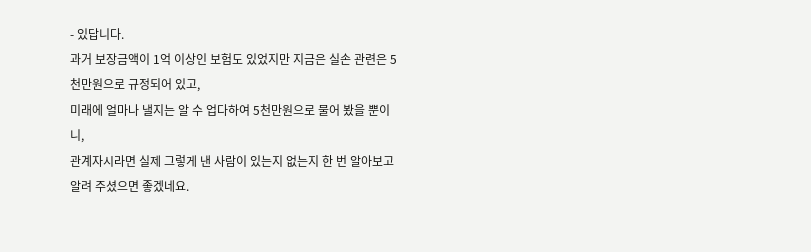- 있답니다.
과거 보장금액이 1억 이상인 보험도 있었지만 지금은 실손 관련은 5천만원으로 규정되어 있고,
미래에 얼마나 낼지는 알 수 업다하여 5천만원으로 물어 봤을 뿐이니,
관계자시라면 실제 그렇게 낸 사람이 있는지 없는지 한 번 알아보고 알려 주셨으면 좋겠네요.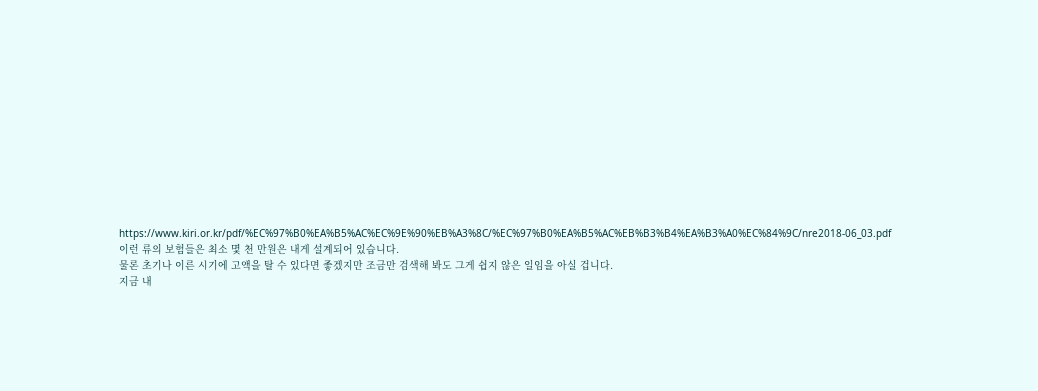https://www.kiri.or.kr/pdf/%EC%97%B0%EA%B5%AC%EC%9E%90%EB%A3%8C/%EC%97%B0%EA%B5%AC%EB%B3%B4%EA%B3%A0%EC%84%9C/nre2018-06_03.pdf
이런 류의 보험들은 최소 몇 천 만원은 내게 설계되어 있습니다.
물론 초기나 이른 시기에 고액을 탈 수 있다면 좋겠지만 조금만 검색해 봐도 그게 쉽지 않은 일임을 아실 겁니다.
지금 내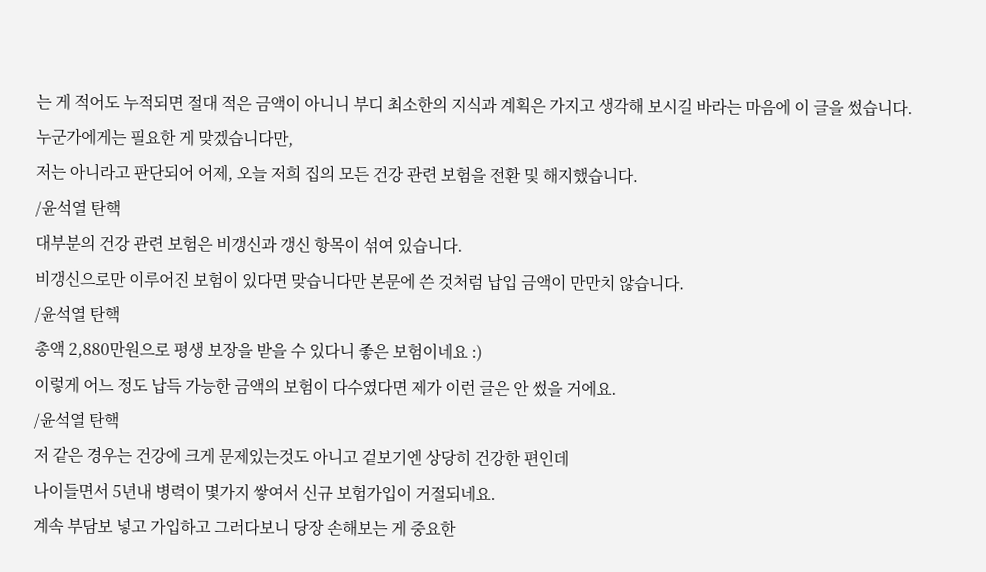는 게 적어도 누적되면 절대 적은 금액이 아니니 부디 최소한의 지식과 계획은 가지고 생각해 보시길 바라는 마음에 이 글을 썼습니다.
누군가에게는 필요한 게 맞겠습니다만,
저는 아니라고 판단되어 어제, 오늘 저희 집의 모든 건강 관련 보험을 전환 및 해지했습니다.
/윤석열 탄핵
대부분의 건강 관련 보험은 비갱신과 갱신 항목이 섞여 있습니다.
비갱신으로만 이루어진 보험이 있다면 맞습니다만 본문에 쓴 것처럼 납입 금액이 만만치 않습니다.
/윤석열 탄핵
총액 2,880만원으로 평생 보장을 받을 수 있다니 좋은 보험이네요 :)
이렇게 어느 정도 납득 가능한 금액의 보험이 다수였다면 제가 이런 글은 안 썼을 거에요.
/윤석열 탄핵
저 같은 경우는 건강에 크게 문제있는것도 아니고 겉보기엔 상당히 건강한 편인데
나이들면서 5년내 병력이 몇가지 쌓여서 신규 보험가입이 거절되네요.
계속 부담보 넣고 가입하고 그러다보니 당장 손해보는 게 중요한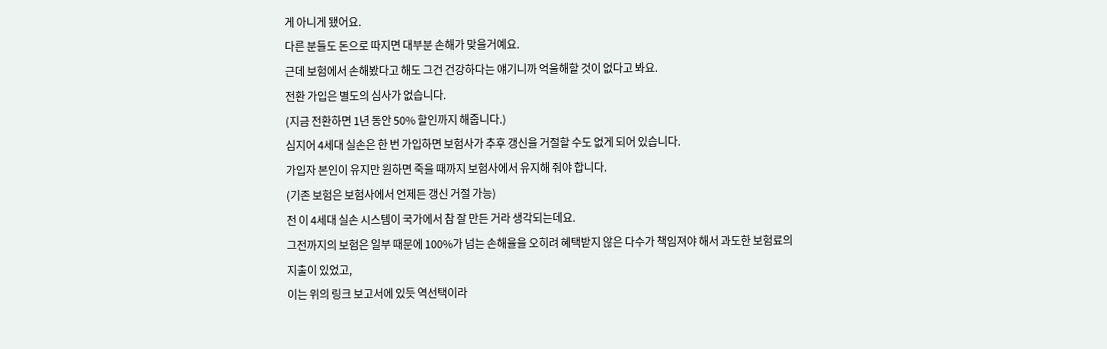게 아니게 됐어요.
다른 분들도 돈으로 따지면 대부분 손해가 맞을거예요.
근데 보험에서 손해봤다고 해도 그건 건강하다는 얘기니까 억울해할 것이 없다고 봐요.
전환 가입은 별도의 심사가 없습니다.
(지금 전환하면 1년 동안 50% 할인까지 해줍니다.)
심지어 4세대 실손은 한 번 가입하면 보험사가 추후 갱신을 거절할 수도 없게 되어 있습니다.
가입자 본인이 유지만 원하면 죽을 때까지 보험사에서 유지해 줘야 합니다.
(기존 보험은 보험사에서 언제든 갱신 거절 가능)
전 이 4세대 실손 시스템이 국가에서 참 잘 만든 거라 생각되는데요.
그전까지의 보험은 일부 때문에 100%가 넘는 손해율을 오히려 혜택받지 않은 다수가 책임져야 해서 과도한 보험료의 지출이 있었고,
이는 위의 링크 보고서에 있듯 역선택이라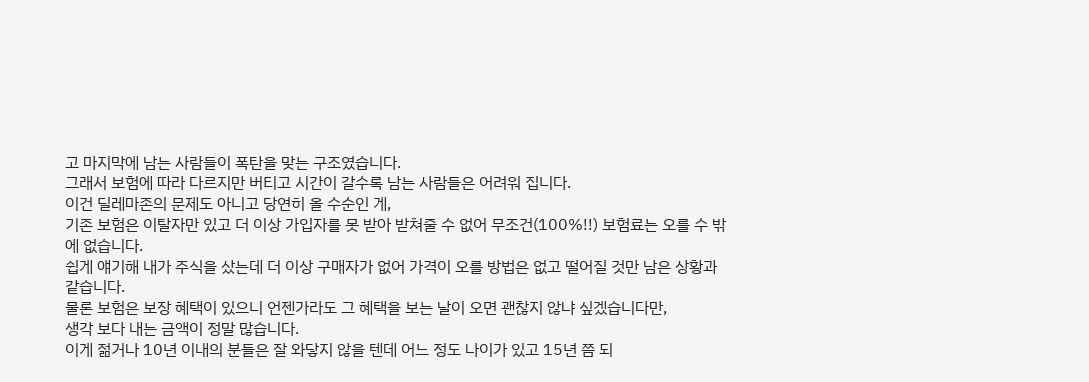고 마지막에 남는 사람들이 폭탄을 맞는 구조였습니다.
그래서 보험에 따라 다르지만 버티고 시간이 갈수록 남는 사람들은 어려워 집니다.
이건 딜레마존의 문제도 아니고 당연히 올 수순인 게,
기존 보험은 이탈자만 있고 더 이상 가입자를 못 받아 받쳐줄 수 없어 무조건(100%!!) 보험료는 오를 수 밖에 없습니다.
쉽게 얘기해 내가 주식을 샀는데 더 이상 구매자가 없어 가격이 오를 방법은 없고 떨어질 것만 남은 상황과 같습니다.
물론 보험은 보장 혜택이 있으니 언젠가라도 그 혜택을 보는 날이 오면 괜찮지 않냐 싶겠습니다만,
생각 보다 내는 금액이 정말 많습니다.
이게 젊거나 10년 이내의 분들은 잘 와닿지 않을 텐데 어느 정도 나이가 있고 15년 쯤 되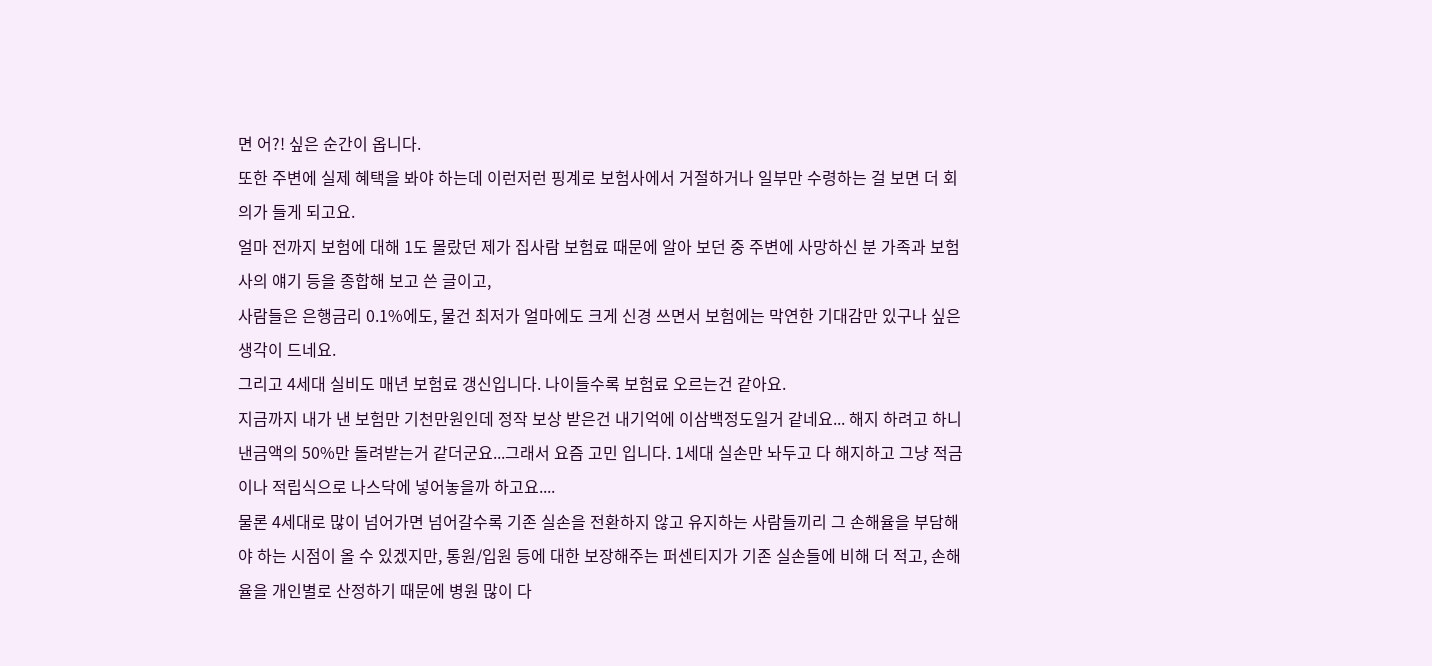면 어?! 싶은 순간이 옵니다.
또한 주변에 실제 혜택을 봐야 하는데 이런저런 핑계로 보험사에서 거절하거나 일부만 수령하는 걸 보면 더 회의가 들게 되고요.
얼마 전까지 보험에 대해 1도 몰랐던 제가 집사람 보험료 때문에 알아 보던 중 주변에 사망하신 분 가족과 보험사의 얘기 등을 종합해 보고 쓴 글이고,
사람들은 은행금리 0.1%에도, 물건 최저가 얼마에도 크게 신경 쓰면서 보험에는 막연한 기대감만 있구나 싶은 생각이 드네요.
그리고 4세대 실비도 매년 보험료 갱신입니다. 나이들수록 보험료 오르는건 같아요.
지금까지 내가 낸 보험만 기천만원인데 정작 보상 받은건 내기억에 이삼백정도일거 같네요... 해지 하려고 하니 낸금액의 50%만 돌려받는거 같더군요...그래서 요즘 고민 입니다. 1세대 실손만 놔두고 다 해지하고 그냥 적금 이나 적립식으로 나스닥에 넣어놓을까 하고요....
물론 4세대로 많이 넘어가면 넘어갈수록 기존 실손을 전환하지 않고 유지하는 사람들끼리 그 손해율을 부담해야 하는 시점이 올 수 있겠지만, 통원/입원 등에 대한 보장해주는 퍼센티지가 기존 실손들에 비해 더 적고, 손해율을 개인별로 산정하기 때문에 병원 많이 다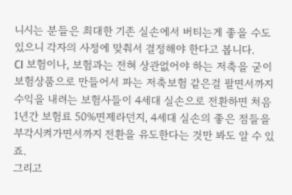니시는 분들은 최대한 기존 실손에서 버티는게 좋을 수도 있으니 각자의 사정에 맞춰서 결정해야 한다고 봅니다.
CI 보험이나, 보험과는 전혀 상관없어야 하는 저축을 굳이 보험상품으로 만들어서 파는 저축보험 같은걸 팔면서까지 수익을 내려는 보험사들이 4세대 실손으로 전환하면 처음 1년간 보험료 50%면제라던지, 4세대 실손의 좋은 점들을 부각시켜가면서까지 전환을 유도한다는 것만 봐도 알 수 있죠.
그리고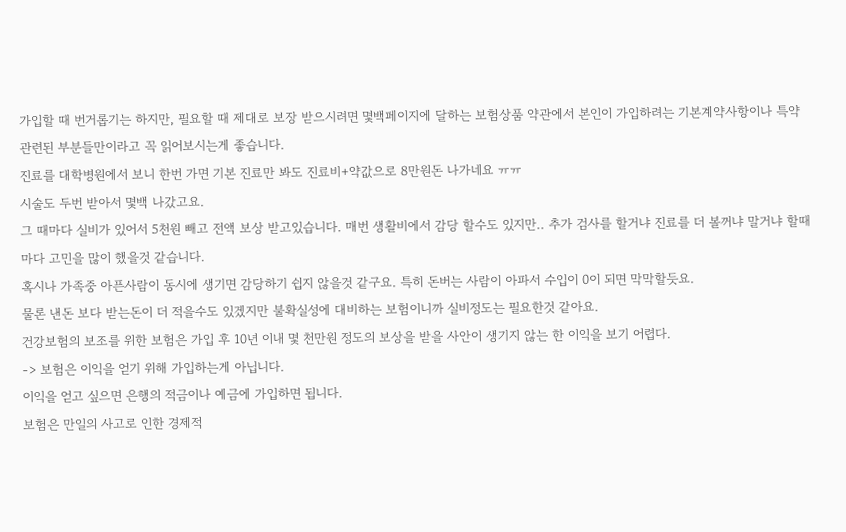가입할 때 번거롭기는 하지만, 필요할 때 제대로 보장 받으시려면 몇백페이지에 달하는 보험상품 약관에서 본인이 가입하려는 기본계약사항이나 특약 관련된 부분들만이라고 꼭 읽어보시는게 좋습니다.
진료를 대학병원에서 보니 한번 가면 기본 진료만 봐도 진료비+약값으로 8만원돈 나가네요 ㅠㅠ
시술도 두번 받아서 몇백 나갔고요.
그 때마다 실비가 있어서 5천원 빼고 전액 보상 받고있습니다. 매번 생활비에서 감당 할수도 있지만.. 추가 검사를 할거냐 진료를 더 볼꺼냐 말거냐 할때마다 고민을 많이 했을것 같습니다.
혹시나 가족중 아픈사람이 동시에 생기면 감당하기 쉽지 않을것 같구요. 특히 돈버는 사람이 아파서 수입이 0이 되면 막막할듯요.
물론 낸돈 보다 받는돈이 더 적을수도 있겠지만 불확실성에 대비하는 보험이니까 실비정도는 필요한것 같아요.
건강보험의 보조를 위한 보험은 가입 후 10년 이내 몇 천만원 정도의 보상을 받을 사안이 생기지 않는 한 이익을 보기 어렵다.
-> 보험은 이익을 얻기 위해 가입하는게 아닙니다.
이익을 얻고 싶으면 은행의 적금이나 예금에 가입하면 됩니다.
보험은 만일의 사고로 인한 경제적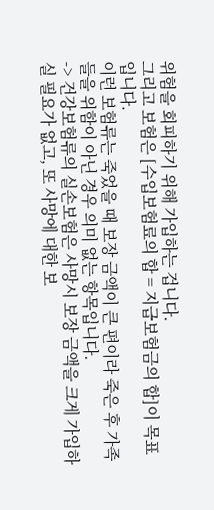위험을 회피하기 위해 가입하는 겁니다.
그리고 보험은 [수입보험료의 합 = 지급보험금의 합]이 목표입니다.
이런 보험류는 죽었을 때 보장 금액이 큰 편이라 죽은 후 가족들을 위함이 아닌 경우 의미 없는 항목입니다.
-> 건강보험류의 실손보험은 사망시 보장 금액을 크게 가입하실 필요가 없고, 또 사망에 대한 보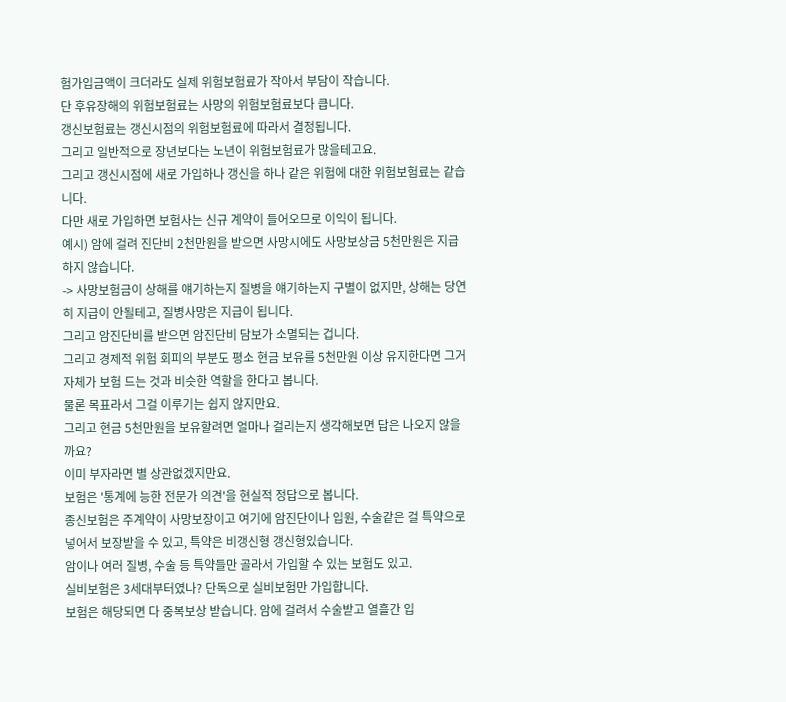험가입금액이 크더라도 실제 위험보험료가 작아서 부담이 작습니다.
단 후유장해의 위험보험료는 사망의 위험보험료보다 큽니다.
갱신보험료는 갱신시점의 위험보험료에 따라서 결정됩니다.
그리고 일반적으로 장년보다는 노년이 위험보험료가 많을테고요.
그리고 갱신시점에 새로 가입하나 갱신을 하나 같은 위험에 대한 위험보험료는 같습니다.
다만 새로 가입하면 보험사는 신규 계약이 들어오므로 이익이 됩니다.
예시) 암에 걸려 진단비 2천만원을 받으면 사망시에도 사망보상금 5천만원은 지급하지 않습니다.
-> 사망보험금이 상해를 얘기하는지 질병을 얘기하는지 구별이 없지만, 상해는 당연히 지급이 안될테고, 질병사망은 지급이 됩니다.
그리고 암진단비를 받으면 암진단비 담보가 소멸되는 겁니다.
그리고 경제적 위험 회피의 부분도 평소 현금 보유를 5천만원 이상 유지한다면 그거 자체가 보험 드는 것과 비슷한 역할을 한다고 봅니다.
물론 목표라서 그걸 이루기는 쉽지 않지만요.
그리고 현금 5천만원을 보유할려면 얼마나 걸리는지 생각해보면 답은 나오지 않을까요?
이미 부자라면 별 상관없겠지만요.
보험은 '통계에 능한 전문가 의견'을 현실적 정답으로 봅니다.
종신보험은 주계약이 사망보장이고 여기에 암진단이나 입원, 수술같은 걸 특약으로 넣어서 보장받을 수 있고, 특약은 비갱신형 갱신형있습니다.
암이나 여러 질병, 수술 등 특약들만 골라서 가입할 수 있는 보험도 있고.
실비보험은 3세대부터였나? 단독으로 실비보험만 가입합니다.
보험은 해당되면 다 중복보상 받습니다. 암에 걸려서 수술받고 열흘간 입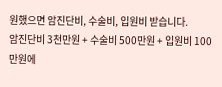원했으면 암진단비, 수술비, 입원비 받습니다.
암진단비 3천만원 + 수술비 500만원 + 입원비 100만원에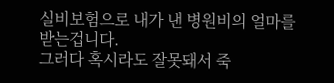실비보험으로 내가 낸 병원비의 얼마를 받는겁니다.
그러다 혹시라도 잘못돼서 죽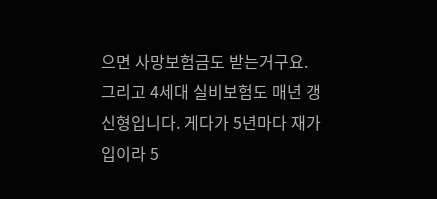으면 사망보험금도 받는거구요.
그리고 4세대 실비보험도 매년 갱신형입니다. 게다가 5년마다 재가입이라 5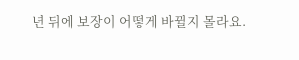년 뒤에 보장이 어떻게 바뀔지 몰라요.